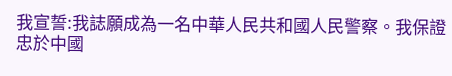我宣誓:我誌願成為一名中華人民共和國人民警察。我保證忠於中國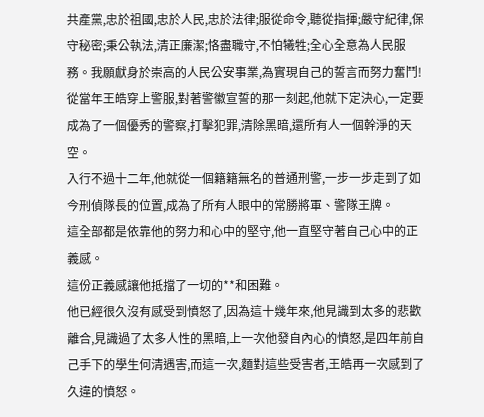共產黨,忠於祖國,忠於人民,忠於法律;服從命令,聽從指揮;嚴守紀律,保守秘密;秉公執法,清正廉潔;恪盡職守,不怕犧牲;全心全意為人民服務。我願獻身於崇高的人民公安事業,為實現自己的誓言而努力奮鬥!
從當年王皓穿上警服,對著警徽宣誓的那一刻起,他就下定決心,一定要成為了一個優秀的警察,打擊犯罪,清除黑暗,還所有人一個幹淨的天空。
入行不過十二年,他就從一個籍籍無名的普通刑警,一步一步走到了如今刑偵隊長的位置,成為了所有人眼中的常勝將軍、警隊王牌。
這全部都是依靠他的努力和心中的堅守,他一直堅守著自己心中的正義感。
這份正義感讓他抵擋了一切的**和困難。
他已經很久沒有感受到憤怒了,因為這十幾年來,他見識到太多的悲歡離合,見識過了太多人性的黑暗,上一次他發自內心的憤怒,是四年前自己手下的學生何清遇害,而這一次,麵對這些受害者,王皓再一次感到了久違的憤怒。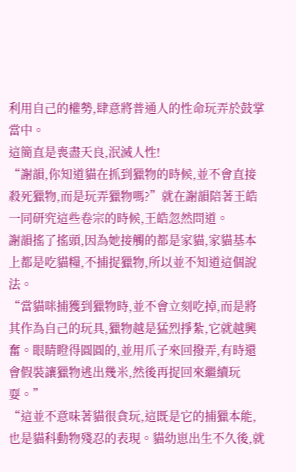利用自己的權勢,肆意將普通人的性命玩弄於鼓掌當中。
這簡直是喪盡天良,泯滅人性!
“謝韻,你知道貓在抓到獵物的時候,並不會直接殺死獵物,而是玩弄獵物嗎?”就在謝韻陪著王皓一同研究這些卷宗的時候,王皓忽然問道。
謝韻搖了搖頭,因為她接觸的都是家貓,家貓基本上都是吃貓糧,不捕捉獵物,所以並不知道這個說法。
“當貓咪捕獲到獵物時,並不會立刻吃掉,而是將其作為自己的玩具,獵物越是猛烈掙紮,它就越興奮。眼睛瞪得圓圓的,並用爪子來回撥弄,有時還會假裝讓獵物逃出幾米,然後再捉回來繼續玩耍。”
“這並不意味著貓很貪玩,這既是它的捕獵本能,也是貓科動物殘忍的表現。貓幼崽出生不久後,就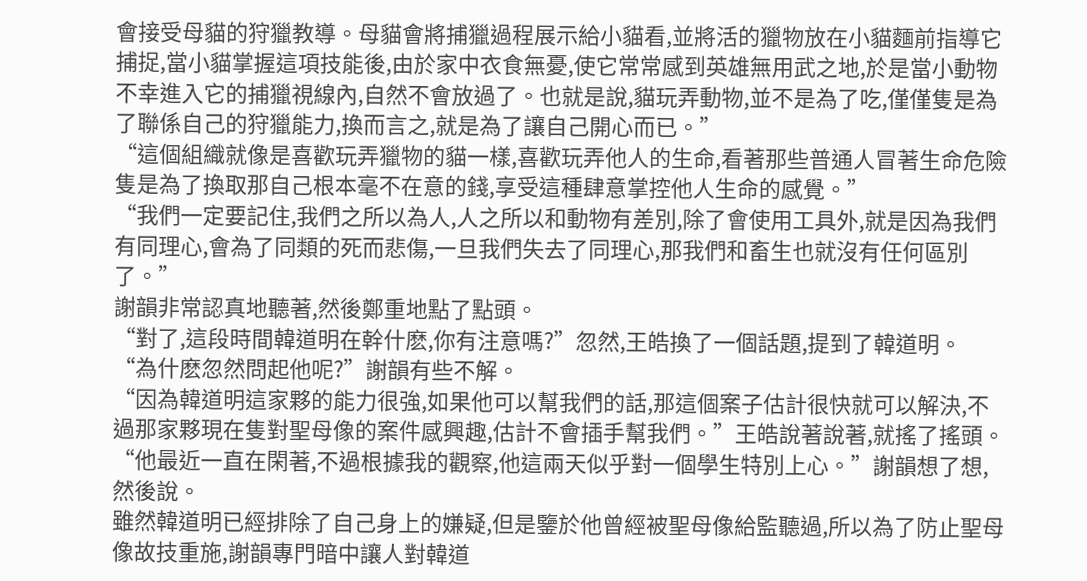會接受母貓的狩獵教導。母貓會將捕獵過程展示給小貓看,並將活的獵物放在小貓麵前指導它捕捉,當小貓掌握這項技能後,由於家中衣食無憂,使它常常感到英雄無用武之地,於是當小動物不幸進入它的捕獵視線內,自然不會放過了。也就是說,貓玩弄動物,並不是為了吃,僅僅隻是為了聯係自己的狩獵能力,換而言之,就是為了讓自己開心而已。”
“這個組織就像是喜歡玩弄獵物的貓一樣,喜歡玩弄他人的生命,看著那些普通人冒著生命危險隻是為了換取那自己根本毫不在意的錢,享受這種肆意掌控他人生命的感覺。”
“我們一定要記住,我們之所以為人,人之所以和動物有差別,除了會使用工具外,就是因為我們有同理心,會為了同類的死而悲傷,一旦我們失去了同理心,那我們和畜生也就沒有任何區別了。”
謝韻非常認真地聽著,然後鄭重地點了點頭。
“對了,這段時間韓道明在幹什麽,你有注意嗎?”忽然,王皓換了一個話題,提到了韓道明。
“為什麽忽然問起他呢?”謝韻有些不解。
“因為韓道明這家夥的能力很強,如果他可以幫我們的話,那這個案子估計很快就可以解決,不過那家夥現在隻對聖母像的案件感興趣,估計不會插手幫我們。”王皓說著說著,就搖了搖頭。
“他最近一直在閑著,不過根據我的觀察,他這兩天似乎對一個學生特別上心。”謝韻想了想,然後說。
雖然韓道明已經排除了自己身上的嫌疑,但是鑒於他曾經被聖母像給監聽過,所以為了防止聖母像故技重施,謝韻專門暗中讓人對韓道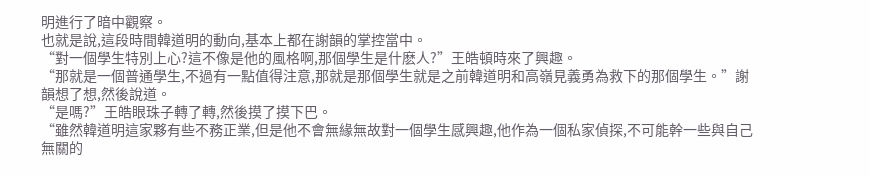明進行了暗中觀察。
也就是說,這段時間韓道明的動向,基本上都在謝韻的掌控當中。
“對一個學生特別上心?這不像是他的風格啊,那個學生是什麽人?”王皓頓時來了興趣。
“那就是一個普通學生,不過有一點值得注意,那就是那個學生就是之前韓道明和高嶺見義勇為救下的那個學生。”謝韻想了想,然後說道。
“是嗎?”王皓眼珠子轉了轉,然後摸了摸下巴。
“雖然韓道明這家夥有些不務正業,但是他不會無緣無故對一個學生感興趣,他作為一個私家偵探,不可能幹一些與自己無關的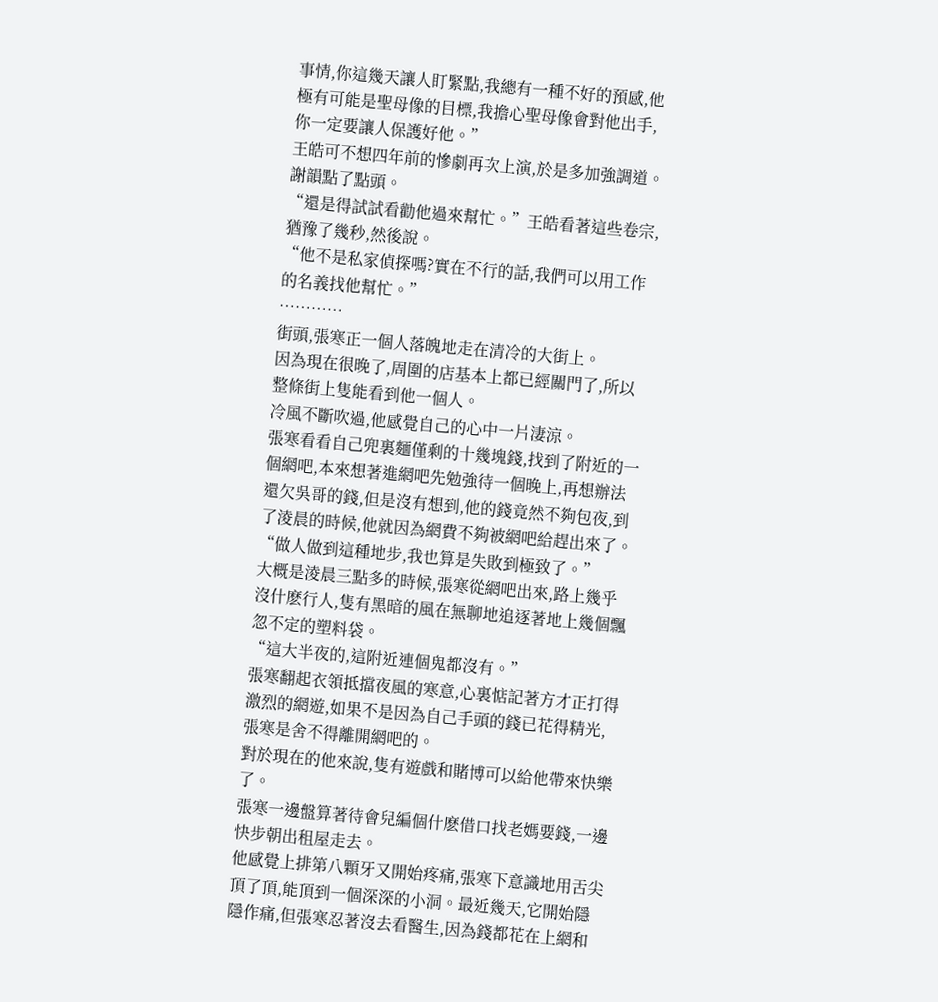事情,你這幾天讓人盯緊點,我總有一種不好的預感,他極有可能是聖母像的目標,我擔心聖母像會對他出手,你一定要讓人保護好他。”
王皓可不想四年前的慘劇再次上演,於是多加強調道。
謝韻點了點頭。
“還是得試試看勸他過來幫忙。”王皓看著這些卷宗,猶豫了幾秒,然後說。
“他不是私家偵探嗎?實在不行的話,我們可以用工作的名義找他幫忙。”
…………
街頭,張寒正一個人落魄地走在清冷的大街上。
因為現在很晚了,周圍的店基本上都已經關門了,所以整條街上隻能看到他一個人。
冷風不斷吹過,他感覺自己的心中一片淒涼。
張寒看看自己兜裏麵僅剩的十幾塊錢,找到了附近的一個網吧,本來想著進網吧先勉強待一個晚上,再想辦法還欠吳哥的錢,但是沒有想到,他的錢竟然不夠包夜,到了淩晨的時候,他就因為網費不夠被網吧給趕出來了。
“做人做到這種地步,我也算是失敗到極致了。”
大概是淩晨三點多的時候,張寒從網吧出來,路上幾乎沒什麽行人,隻有黑暗的風在無聊地追逐著地上幾個飄忽不定的塑料袋。
“這大半夜的,這附近連個鬼都沒有。”
張寒翻起衣領抵擋夜風的寒意,心裏惦記著方才正打得激烈的網遊,如果不是因為自己手頭的錢已花得精光,張寒是舍不得離開網吧的。
對於現在的他來說,隻有遊戲和賭博可以給他帶來快樂了。
張寒一邊盤算著待會兒編個什麽借口找老媽要錢,一邊快步朝出租屋走去。
他感覺上排第八顆牙又開始疼痛,張寒下意識地用舌尖頂了頂,能頂到一個深深的小洞。最近幾天,它開始隱隱作痛,但張寒忍著沒去看醫生,因為錢都花在上網和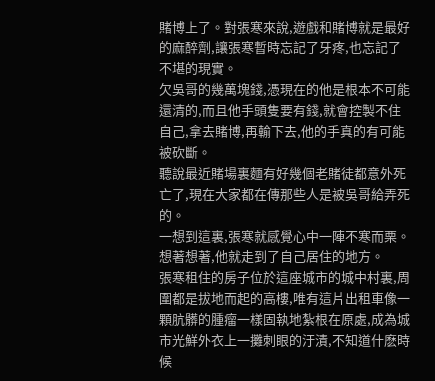賭博上了。對張寒來說,遊戲和賭博就是最好的麻醉劑,讓張寒暫時忘記了牙疼,也忘記了不堪的現實。
欠吳哥的幾萬塊錢,憑現在的他是根本不可能還清的,而且他手頭隻要有錢,就會控製不住自己,拿去賭博,再輸下去,他的手真的有可能被砍斷。
聽說最近賭場裏麵有好幾個老賭徒都意外死亡了,現在大家都在傳那些人是被吳哥給弄死的。
一想到這裏,張寒就感覺心中一陣不寒而栗。
想著想著,他就走到了自己居住的地方。
張寒租住的房子位於這座城市的城中村裏,周圍都是拔地而起的高樓,唯有這片出租車像一顆肮髒的腫瘤一樣固執地紮根在原處,成為城市光鮮外衣上一攤刺眼的汙漬,不知道什麽時候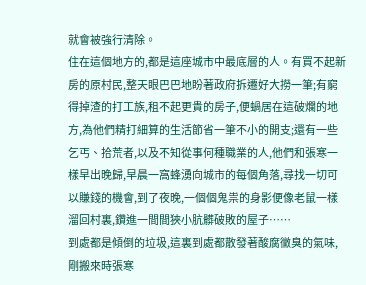就會被強行清除。
住在這個地方的,都是這座城市中最底層的人。有買不起新房的原村民,整天眼巴巴地盼著政府拆遷好大撈一筆;有窮得掉渣的打工族,租不起更貴的房子,便蝸居在這破爛的地方,為他們精打細算的生活節省一筆不小的開支;還有一些乞丐、拾荒者,以及不知從事何種職業的人,他們和張寒一樣早出晚歸,早晨一窩蜂湧向城市的每個角落,尋找一切可以賺錢的機會,到了夜晚,一個個鬼祟的身影便像老鼠一樣溜回村裏,鑽進一間間狹小肮髒破敗的屋子……
到處都是傾倒的垃圾,這裏到處都散發著酸腐黴臭的氣味,剛搬來時張寒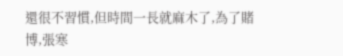還很不習慣,但時間一長就麻木了,為了賭博,張寒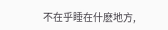不在乎睡在什麽地方,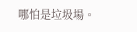哪怕是垃圾場。